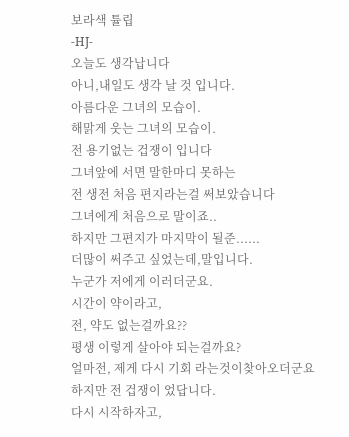보라색 튤립
-HJ-
오늘도 생각납니다
아니,내일도 생각 날 것 입니다.
아름다운 그녀의 모습이.
해맑게 웃는 그녀의 모습이.
전 용기없는 겁쟁이 입니다
그녀앞에 서면 말한마디 못하는
전 생전 처음 편지라는걸 써보았습니다
그녀에게 처음으로 말이죠..
하지만 그편지가 마지막이 될준......
더많이 써주고 싶었는데,말입니다.
누군가 저에게 이러더군요.
시간이 약이라고,
전, 약도 없는걸까요??
평생 이렇게 살아야 되는걸까요?
얼마전, 제게 다시 기회 라는것이찾아오더군요
하지만 전 겁쟁이 었답니다.
다시 시작하자고,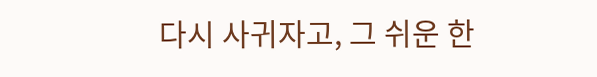다시 사귀자고, 그 쉬운 한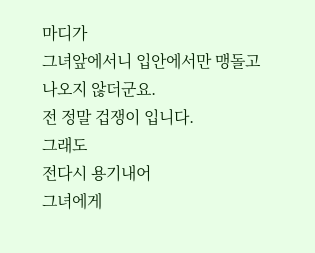마디가
그녀앞에서니 입안에서만 맹돌고
나오지 않더군요.
전 정말 겁쟁이 입니다.
그래도
전다시 용기내어
그녀에게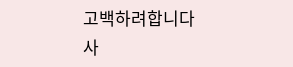고백하려합니다
사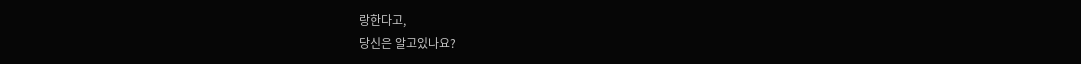랑한다고,
당신은 알고있나요?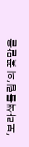'보라색튤립'의 꽃말을